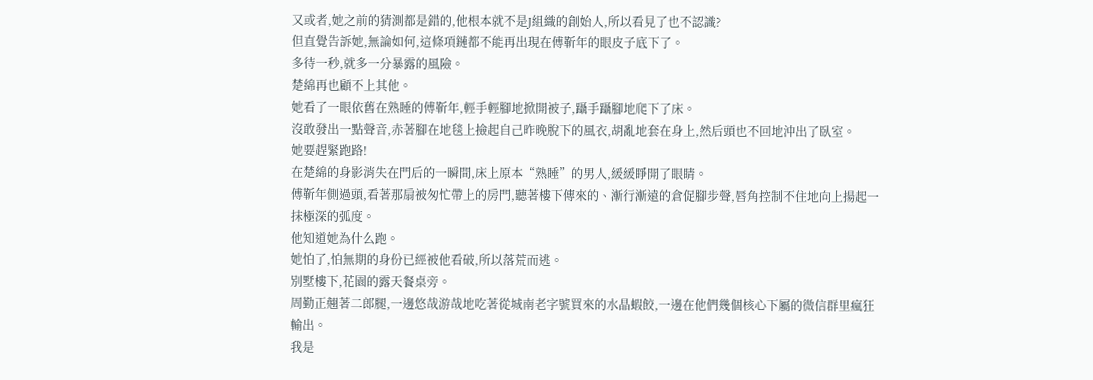又或者,她之前的猜測都是錯的,他根本就不是J組織的創始人,所以看見了也不認識?
但直覺告訴她,無論如何,這條項鏈都不能再出現在傅靳年的眼皮子底下了。
多待一秒,就多一分暴露的風險。
楚綿再也顧不上其他。
她看了一眼依舊在熟睡的傅靳年,輕手輕腳地掀開被子,躡手躡腳地爬下了床。
沒敢發出一點聲音,赤著腳在地毯上撿起自己昨晚脫下的風衣,胡亂地套在身上,然后頭也不回地沖出了臥室。
她要趕緊跑路!
在楚綿的身影消失在門后的一瞬間,床上原本“熟睡”的男人,緩緩睜開了眼睛。
傅靳年側過頭,看著那扇被匆忙帶上的房門,聽著樓下傳來的、漸行漸遠的倉促腳步聲,唇角控制不住地向上揚起一抹極深的弧度。
他知道她為什么跑。
她怕了,怕無期的身份已經被他看破,所以落荒而逃。
別墅樓下,花園的露天餐桌旁。
周勤正翹著二郎腿,一邊悠哉游哉地吃著從城南老字號買來的水晶蝦餃,一邊在他們幾個核心下屬的微信群里瘋狂輸出。
我是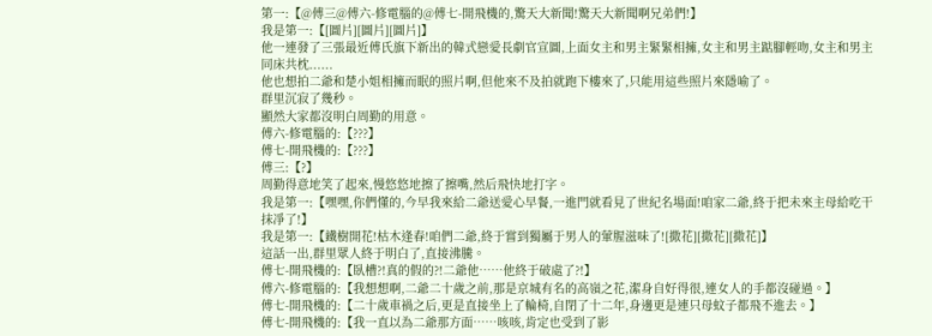第一:【@傅三@傅六-修電腦的@傅七-開飛機的,驚天大新聞!驚天大新聞啊兄弟們!】
我是第一:【[圖片][圖片][圖片]】
他一連發了三張最近傅氏旗下新出的韓式戀愛長劇官宣圖,上面女主和男主緊緊相擁,女主和男主踮腳輕吻,女主和男主同床共枕......
他也想拍二爺和楚小姐相擁而眠的照片啊,但他來不及拍就跑下樓來了,只能用這些照片來隱喻了。
群里沉寂了幾秒。
顯然大家都沒明白周勤的用意。
傅六-修電腦的:【???】
傅七-開飛機的:【???】
傅三:【?】
周勤得意地笑了起來,慢悠悠地擦了擦嘴,然后飛快地打字。
我是第一:【嘿嘿,你們懂的,今早我來給二爺送愛心早餐,一進門就看見了世紀名場面!咱家二爺,終于把未來主母給吃干抹凈了!】
我是第一:【鐵樹開花!枯木逢春!咱們二爺,終于嘗到獨屬于男人的葷腥滋味了![撒花][撒花][撒花]】
這話一出,群里眾人終于明白了,直接沸騰。
傅七-開飛機的:【臥槽?!真的假的?!二爺他……他終于破處了?!】
傅六-修電腦的:【我想想啊,二爺二十歲之前,那是京城有名的高嶺之花,潔身自好得很,連女人的手都沒碰過。】
傅七-開飛機的:【二十歲車禍之后,更是直接坐上了輪椅,自閉了十二年,身邊更是連只母蚊子都飛不進去。】
傅七-開飛機的:【我一直以為二爺那方面……咳咳,肯定也受到了影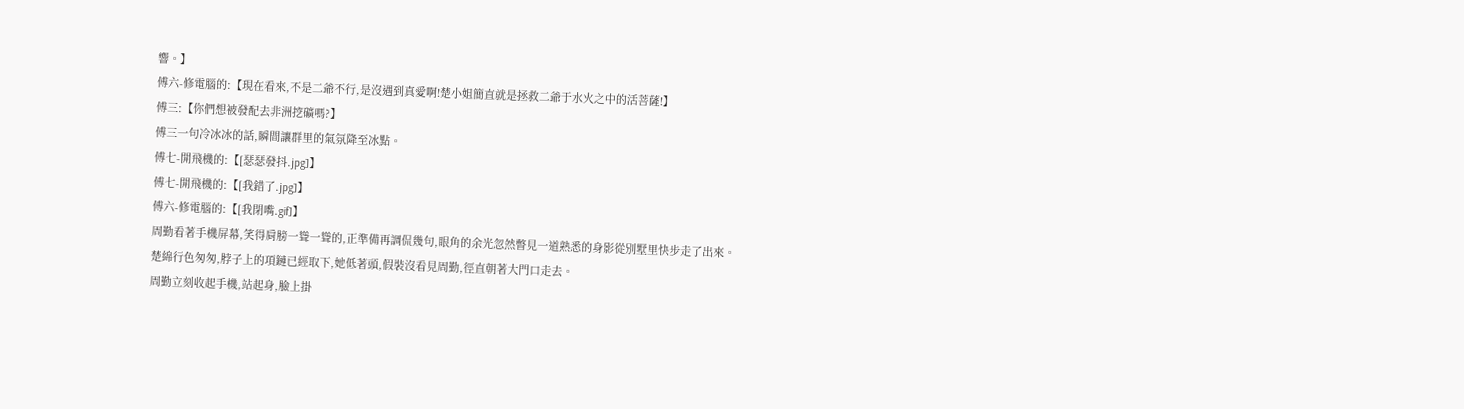響。】
傅六-修電腦的:【現在看來,不是二爺不行,是沒遇到真愛啊!楚小姐簡直就是拯救二爺于水火之中的活菩薩!】
傅三:【你們想被發配去非洲挖礦嗎?】
傅三一句冷冰冰的話,瞬間讓群里的氣氛降至冰點。
傅七-開飛機的:【[瑟瑟發抖.jpg]】
傅七-開飛機的:【[我錯了.jpg]】
傅六-修電腦的:【[我閉嘴.gif]】
周勤看著手機屏幕,笑得肩膀一聳一聳的,正準備再調侃幾句,眼角的余光忽然瞥見一道熟悉的身影從別墅里快步走了出來。
楚綿行色匆匆,脖子上的項鏈已經取下,她低著頭,假裝沒看見周勤,徑直朝著大門口走去。
周勤立刻收起手機,站起身,臉上掛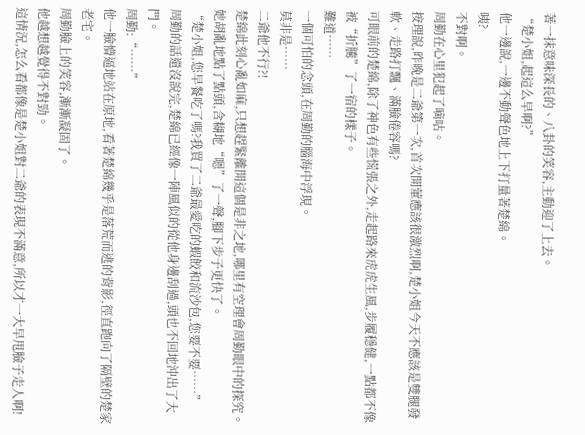著一抹意味深長的、八卦的笑容,主動迎了上去。
“楚小姐,起這么早啊?”
他一邊說,一邊不動聲色地上下打量著楚綿。
咦?
不對啊。
周勤在心里犯起了嘀咕。
按理說,昨晚是二爺第一次,首次開葷應該很激烈啊,楚小姐今天不應該是雙腿發軟、走路打飄、滿臉倦容嗎?
可眼前的楚綿,除了神色有些慌張之外,走起路來虎虎生風,步履穩健,一點都不像被“折騰”了一宿的樣子。
難道……
一個可怕的念頭,在周勤的腦海中浮現。
莫非是……
二爺他不行?!
楚綿此刻心亂如麻,只想趕緊離開這個是非之地,哪里有空理會周勤眼中的探究。
她胡亂地點了點頭,含糊地“嗯”了一聲,腳下步子更快了。
“楚小姐,您早餐吃了嗎?我買了二爺最愛吃的蝦餃和流沙包,您要不要……”
周勤的話還沒說完,楚綿已經像一陣風似的從他身邊刮過,頭也不回地沖出了大門。
周勤:“……”
他一臉懵逼地站在原地,看著楚綿幾乎是落荒而逃的背影,徑直跑向了隔壁的楚家老宅。
周勤臉上的笑容,漸漸凝固了。
他越想越覺得不對勁。
這情況,怎么看都像是楚小姐對二爺的表現不滿意,所以才一大早甩臉子走人啊!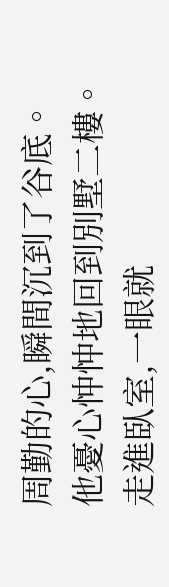周勤的心,瞬間沉到了谷底。
他憂心忡忡地回到別墅二樓。
走進臥室,一眼就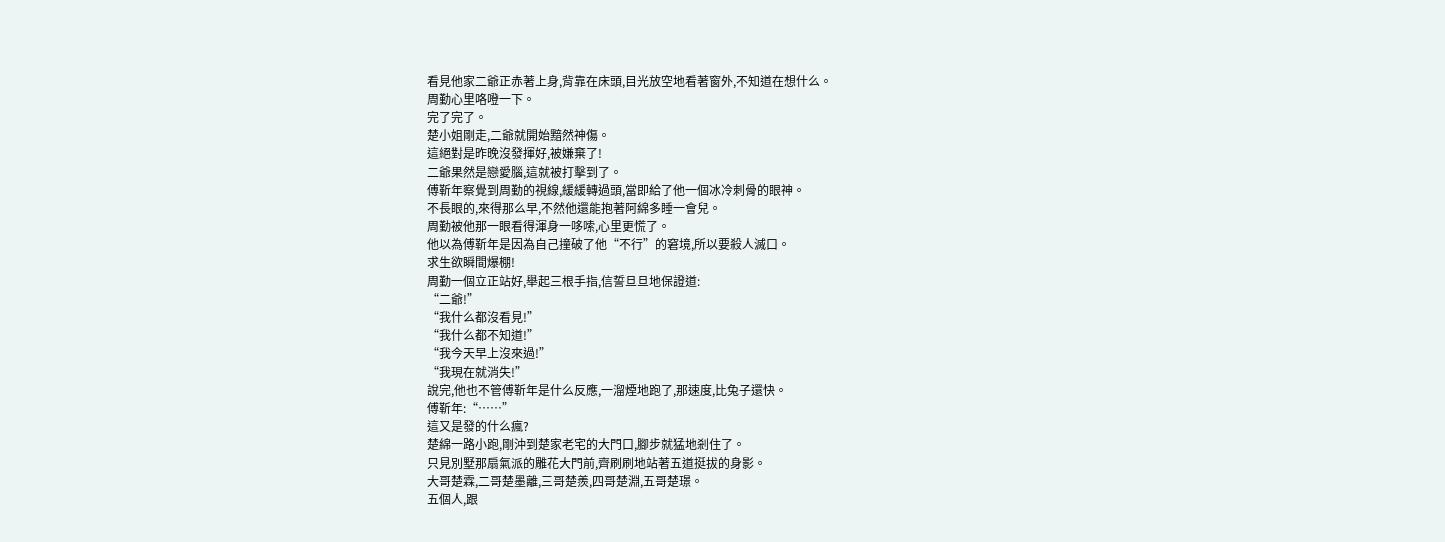看見他家二爺正赤著上身,背靠在床頭,目光放空地看著窗外,不知道在想什么。
周勤心里咯噔一下。
完了完了。
楚小姐剛走,二爺就開始黯然神傷。
這絕對是昨晚沒發揮好,被嫌棄了!
二爺果然是戀愛腦,這就被打擊到了。
傅靳年察覺到周勤的視線,緩緩轉過頭,當即給了他一個冰冷刺骨的眼神。
不長眼的,來得那么早,不然他還能抱著阿綿多睡一會兒。
周勤被他那一眼看得渾身一哆嗦,心里更慌了。
他以為傅靳年是因為自己撞破了他“不行”的窘境,所以要殺人滅口。
求生欲瞬間爆棚!
周勤一個立正站好,舉起三根手指,信誓旦旦地保證道:
“二爺!”
“我什么都沒看見!”
“我什么都不知道!”
“我今天早上沒來過!”
“我現在就消失!”
說完,他也不管傅靳年是什么反應,一溜煙地跑了,那速度,比兔子還快。
傅靳年:“……”
這又是發的什么瘋?
楚綿一路小跑,剛沖到楚家老宅的大門口,腳步就猛地剎住了。
只見別墅那扇氣派的雕花大門前,齊刷刷地站著五道挺拔的身影。
大哥楚霖,二哥楚墨離,三哥楚羨,四哥楚淵,五哥楚璟。
五個人,跟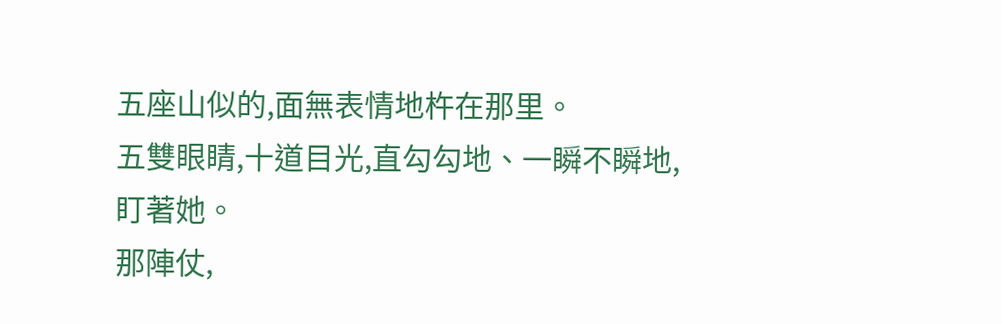五座山似的,面無表情地杵在那里。
五雙眼睛,十道目光,直勾勾地、一瞬不瞬地,盯著她。
那陣仗,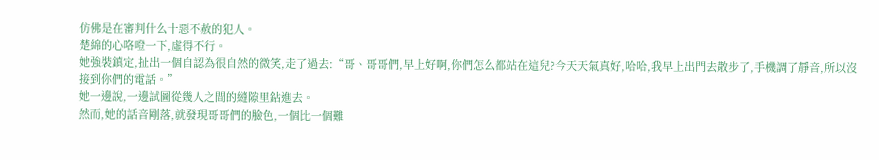仿佛是在審判什么十惡不赦的犯人。
楚綿的心咯噔一下,虛得不行。
她強裝鎮定,扯出一個自認為很自然的微笑,走了過去:“哥、哥哥們,早上好啊,你們怎么都站在這兒?今天天氣真好,哈哈,我早上出門去散步了,手機調了靜音,所以沒接到你們的電話。”
她一邊說,一邊試圖從幾人之間的縫隙里鉆進去。
然而,她的話音剛落,就發現哥哥們的臉色,一個比一個難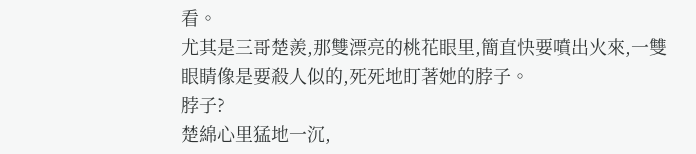看。
尤其是三哥楚羨,那雙漂亮的桃花眼里,簡直快要噴出火來,一雙眼睛像是要殺人似的,死死地盯著她的脖子。
脖子?
楚綿心里猛地一沉,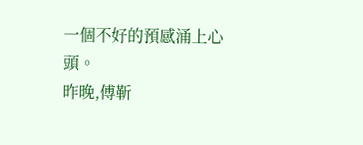一個不好的預感涌上心頭。
昨晚,傅靳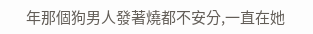年那個狗男人發著燒都不安分,一直在她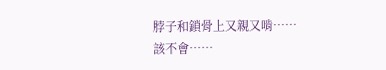脖子和鎖骨上又親又啃……
該不會……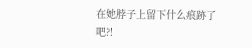在她脖子上留下什么痕跡了吧?!